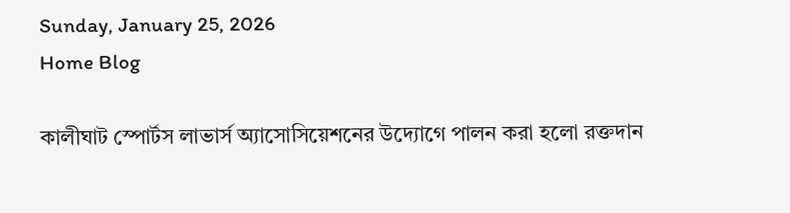Sunday, January 25, 2026
Home Blog

কালীঘাট স্পোর্টস লাভার্স অ্যাসোসিয়েশনের উদ্যোগে পালন করা হলো রক্তদান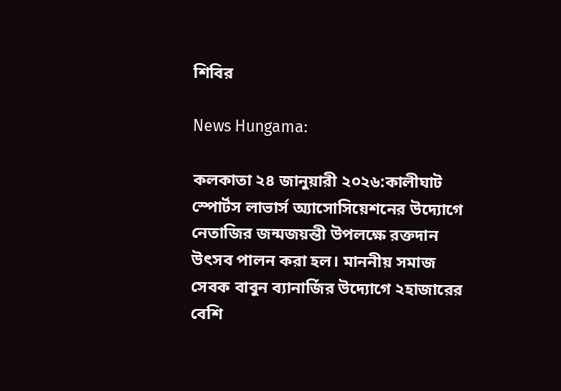শিবির

News Hungama:

কলকাতা ২৪ জানুয়ারী ২০২৬:কালীঘাট স্পোর্টস লাভার্স অ্যাসোসিয়েশনের উদ্যোগে নেতাজির জন্মজয়ন্তী উপলক্ষে রক্তদান উৎসব পালন করা হল। মাননীয় সমাজ সেবক বাবুন ব্যানার্জির উদ্যোগে ২হাজারের বেশি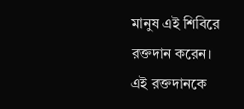মানুষ এই শিবিরে রক্তদান করেন। এই রক্তদানকে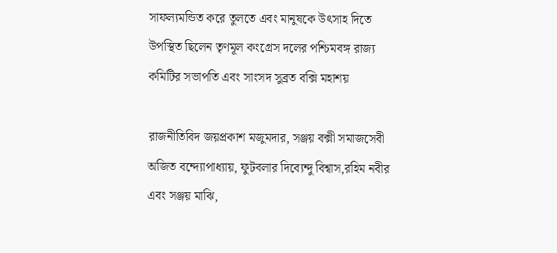সাফল্যমন্ডিত করে তুলতে এবং মানুষকে উৎসাহ দিতে উপস্থিত ছিলেন তৃণমূল কংগ্রেস দলের পশ্চিমবঙ্গ রাজ্য কমিটির সভাপতি এবং সাংসদ সুব্রত বক্সি মহাশয়

রাজনীতিবিদ জয়প্রকাশ মজুমদার, সঞ্জয় বক্সী সমাজসেবী অজিত বন্দ্যোপাধ্যায়, ফুটবলার দিব্যেন্দু বিশ্বাস,রহিম নবীর এবং সঞ্জয় মাঝি,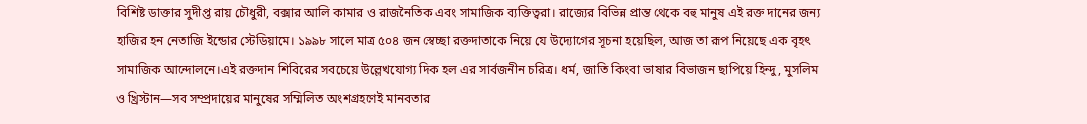বিশিষ্ট ডাক্তার সুদীপ্ত রায় চৌধুরী, বক্সার আলি কামার ও রাজনৈতিক এবং সামাজিক ব্যক্তিত্বরা। রাজ্যের বিভিন্ন প্রান্ত থেকে বহু মানুষ এই রক্ত দানের জন্য হাজির হন নেতাজি ইন্ডোর স্টেডিয়ামে। ১৯৯৮ সালে মাত্র ৫০৪ জন স্বেচ্ছা রক্তদাতাকে নিয়ে যে উদ্যোগের সূচনা হয়েছিল, আজ তা রূপ নিয়েছে এক বৃহৎ সামাজিক আন্দোলনে।এই রক্তদান শিবিরের সবচেয়ে উল্লেখযোগ্য দিক হল এর সার্বজনীন চরিত্র। ধর্ম, জাতি কিংবা ভাষার বিভাজন ছাপিয়ে হিন্দু, মুসলিম ও খ্রিস্টান—সব সম্প্রদায়ের মানুষের সম্মিলিত অংশগ্রহণেই মানবতার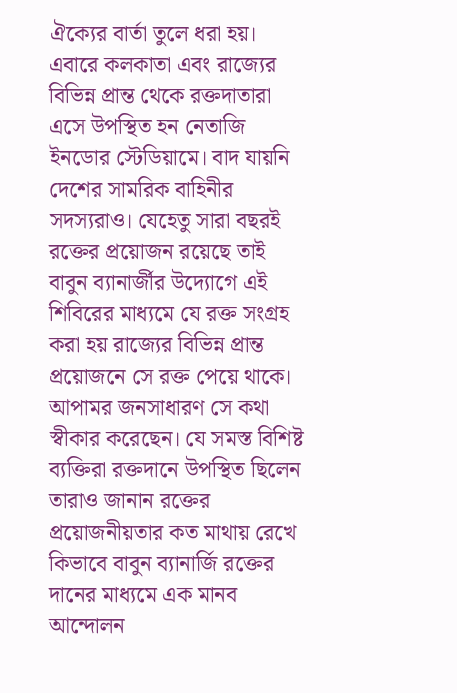ঐক্যের বার্তা তুলে ধরা হয়। এবারে কলকাতা এবং রাজ্যের বিভিন্ন প্রান্ত থেকে রক্তদাতারা এসে উপস্থিত হন নেতাজি ইনডোর স্টেডিয়ামে। বাদ যায়নি দেশের সামরিক বাহিনীর সদস্যরাও। যেহেতু সারা বছরই রক্তের প্রয়োজন রয়েছে তাই বাবুন ব্যানার্জীর উদ্যোগে এই শিবিরের মাধ্যমে যে রক্ত সংগ্রহ করা হয় রাজ্যের বিভিন্ন প্রান্ত প্রয়োজনে সে রক্ত পেয়ে থাকে। আপামর জনসাধারণ সে কথা স্বীকার করেছেন। যে সমস্ত বিশিষ্ট ব্যক্তিরা রক্তদানে উপস্থিত ছিলেন তারাও জানান রক্তের প্রয়োজনীয়তার কত মাথায় রেখে কিভাবে বাবুন ব্যানার্জি রক্তের দানের মাধ্যমে এক মানব আন্দোলন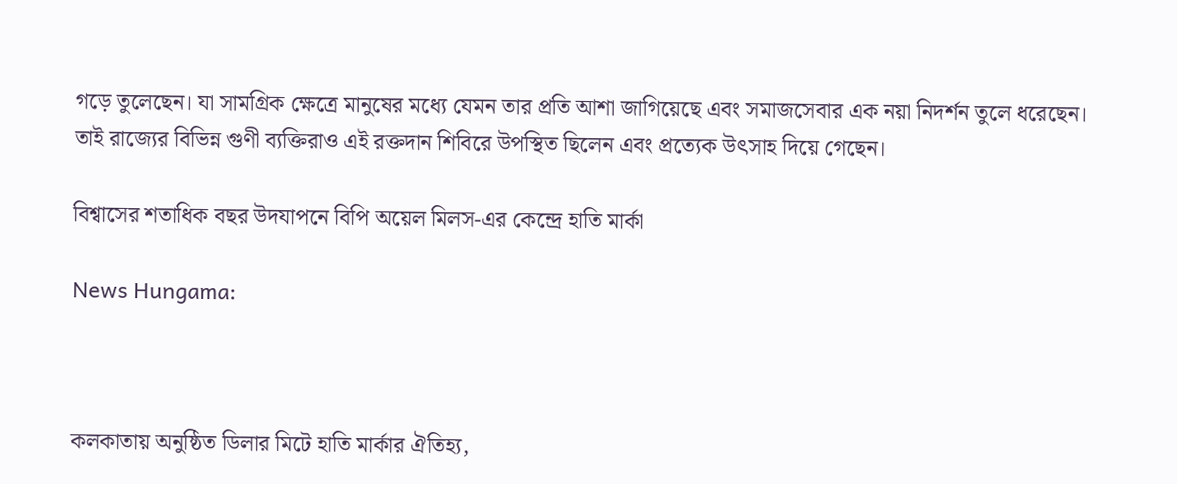গড়ে তুলেছেন। যা সামগ্রিক ক্ষেত্রে মানুষের মধ্যে যেমন তার প্রতি আশা জাগিয়েছে এবং সমাজসেবার এক নয়া নিদর্শন তুলে ধরেছেন। তাই রাজ্যের বিভিন্ন গুণী ব্যক্তিরাও এই রক্তদান শিবিরে উপস্থিত ছিলেন এবং প্রত্যেক উৎসাহ দিয়ে গেছেন।

বিশ্বাসের শতাধিক বছর উদযাপনে বিপি অয়েল মিলস-এর কেন্দ্রে হাতি মার্কা

News Hungama:



কলকাতায় অনুষ্ঠিত ডিলার মিটে হাতি মার্কার ঐতিহ্য,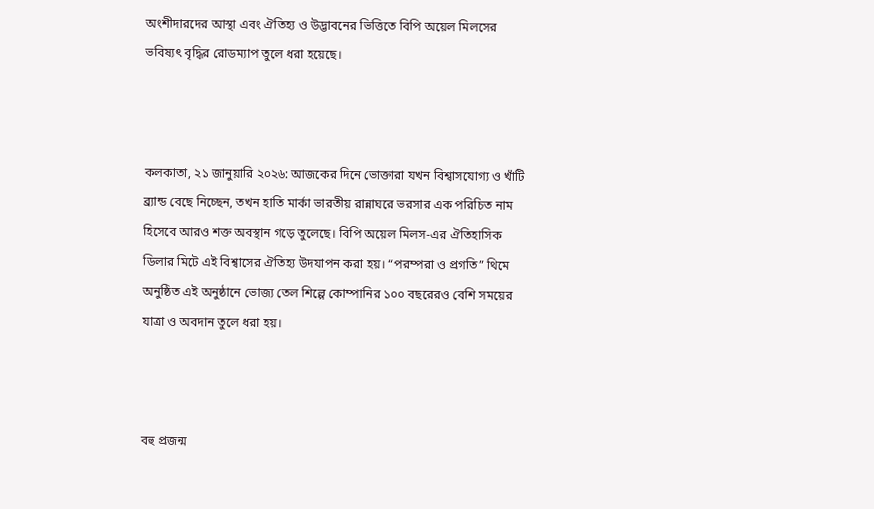অংশীদারদের আস্থা এবং ঐতিহ্য ও উদ্ভাবনের ভিত্তিতে বিপি অয়েল মিলসের ভবিষ্যৎ বৃদ্ধির রোডম্যাপ তুলে ধরা হয়েছে।



কলকাতা, ২১ জানুয়ারি ২০২৬: আজকের দিনে ভোক্তারা যখন বিশ্বাসযোগ্য ও খাঁটি ব্র্যান্ড বেছে নিচ্ছেন, তখন হাতি মার্কা ভারতীয় রান্নাঘরে ভরসার এক পরিচিত নাম হিসেবে আরও শক্ত অবস্থান গড়ে তুলেছে। বিপি অয়েল মিলস-এর ঐতিহাসিক ডিলার মিটে এই বিশ্বাসের ঐতিহ্য উদযাপন করা হয়। “পরম্পরা ও প্রগতি” থিমে অনুষ্ঠিত এই অনুষ্ঠানে ভোজ্য তেল শিল্পে কোম্পানির ১০০ বছরেরও বেশি সময়ের যাত্রা ও অবদান তুলে ধরা হয়।



বহু প্রজন্ম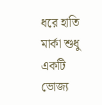ধরে হাতি মার্কা শুধু একটি ভোজ্য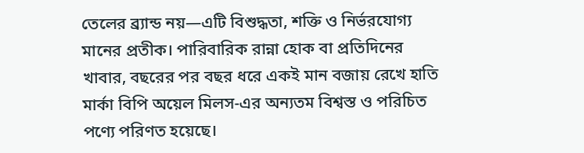তেলের ব্র্যান্ড নয়—এটি বিশুদ্ধতা, শক্তি ও নির্ভরযোগ্য মানের প্রতীক। পারিবারিক রান্না হোক বা প্রতিদিনের খাবার, বছরের পর বছর ধরে একই মান বজায় রেখে হাতি মার্কা বিপি অয়েল মিলস-এর অন্যতম বিশ্বস্ত ও পরিচিত পণ্যে পরিণত হয়েছে।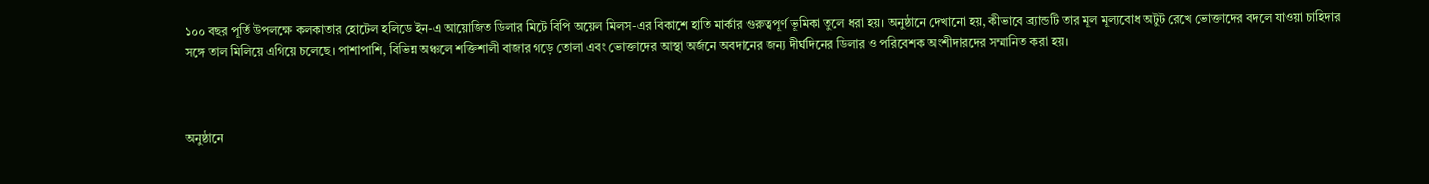১০০ বছর পূর্তি উপলক্ষে কলকাতার হোটেল হলিডে ইন-এ আয়োজিত ডিলার মিটে বিপি অয়েল মিলস-এর বিকাশে হাতি মার্কার গুরুত্বপূর্ণ ভূমিকা তুলে ধরা হয়। অনুষ্ঠানে দেখানো হয়, কীভাবে ব্র্যান্ডটি তার মূল মূল্যবোধ অটুট রেখে ভোক্তাদের বদলে যাওয়া চাহিদার সঙ্গে তাল মিলিয়ে এগিয়ে চলেছে। পাশাপাশি, বিভিন্ন অঞ্চলে শক্তিশালী বাজার গড়ে তোলা এবং ভোক্তাদের আস্থা অর্জনে অবদানের জন্য দীর্ঘদিনের ডিলার ও পরিবেশক অংশীদারদের সম্মানিত করা হয়।



অনুষ্ঠানে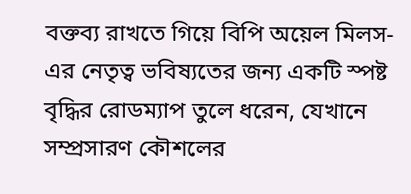বক্তব্য রাখতে গিয়ে বিপি অয়েল মিলস-এর নেতৃত্ব ভবিষ্যতের জন্য একটি স্পষ্ট বৃদ্ধির রোডম্যাপ তুলে ধরেন, যেখানে সম্প্রসারণ কৌশলের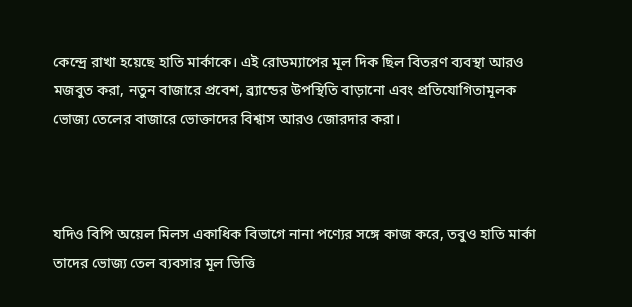কেন্দ্রে রাখা হয়েছে হাতি মার্কাকে। এই রোডম্যাপের মূল দিক ছিল বিতরণ ব্যবস্থা আরও মজবুত করা, নতুন বাজারে প্রবেশ, ব্র্যান্ডের উপস্থিতি বাড়ানো এবং প্রতিযোগিতামূলক ভোজ্য তেলের বাজারে ভোক্তাদের বিশ্বাস আরও জোরদার করা।



যদিও বিপি অয়েল মিলস একাধিক বিভাগে নানা পণ্যের সঙ্গে কাজ করে, তবুও হাতি মার্কা তাদের ভোজ্য তেল ব্যবসার মূল ভিত্তি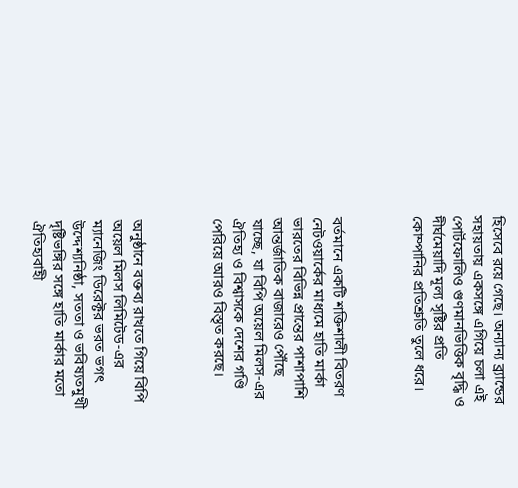হিসেবে রয়ে গেছে। অন্যান্য ব্র্যান্ডের সহায়তায় একসঙ্গে এগিয়ে চলা এই পোর্টফোলিও গুণমানভিত্তিক বৃদ্ধি ও দীর্ঘমেয়াদি মূল্য সৃষ্টির প্রতি কোম্পানির প্রতিশ্রুতি তুলে ধরে।



বর্তমানে একটি শক্তিশালী বিতরণ নেটওয়ার্কের মাধ্যমে হাতি মার্কা ভারতের বিভিন্ন প্রান্তের পাশাপাশি আন্তর্জাতিক বাজারেও পৌঁছে যাচ্ছে, যা বিপি অয়েল মিলস-এর ঐতিহ্য ও বিশ্বাসকে দেশের গণ্ডি পেরিয়ে আরও বিস্তৃত করছে।



অনুষ্ঠানে বক্তব্য রাখতে গিয়ে বিপি অয়েল মিলস লিমিটেড-এর ম্যানেজিং ডিরেক্টর ভরত ভগৎ উদ্দেশ্যনিষ্ঠা, সততা ও ভবিষ্যতমুখী দৃষ্টিভঙ্গির সঙ্গে হাতি মার্কার মতো ঐতিহ্যবাহী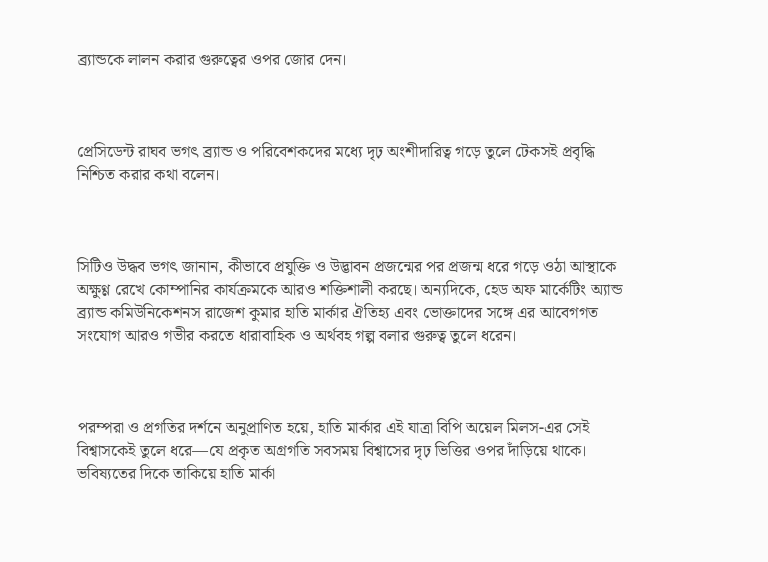ব্র্যান্ডকে লালন করার গুরুত্বের ওপর জোর দেন।



প্রেসিডেন্ট রাঘব ভগৎ ব্র্যান্ড ও পরিবেশকদের মধ্যে দৃঢ় অংশীদারিত্ব গড়ে তুলে টেকসই প্রবৃদ্ধি নিশ্চিত করার কথা বলেন।



সিটিও উদ্ধব ভগৎ জানান, কীভাবে প্রযুক্তি ও উদ্ভাবন প্রজন্মের পর প্রজন্ম ধরে গড়ে ওঠা আস্থাকে অক্ষুণ্ণ রেখে কোম্পানির কার্যক্রমকে আরও শক্তিশালী করছে। অন্যদিকে, হেড অফ মার্কেটিং অ্যান্ড ব্র্যান্ড কমিউনিকেশনস রাজেশ কুমার হাতি মার্কার ঐতিহ্য এবং ভোক্তাদের সঙ্গে এর আবেগগত সংযোগ আরও গভীর করতে ধারাবাহিক ও অর্থবহ গল্প বলার গুরুত্ব তুলে ধরেন।



পরম্পরা ও প্রগতির দর্শনে অনুপ্রাণিত হয়ে, হাতি মার্কার এই যাত্রা বিপি অয়েল মিলস-এর সেই বিশ্বাসকেই তুলে ধরে—যে প্রকৃত অগ্রগতি সবসময় বিশ্বাসের দৃঢ় ভিত্তির ওপর দাঁড়িয়ে থাকে। ভবিষ্যতের দিকে তাকিয়ে হাতি মার্কা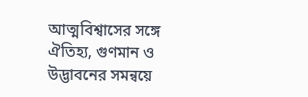আত্মবিশ্বাসের সঙ্গে ঐতিহ্য, গুণমান ও উদ্ভাবনের সমন্বয়ে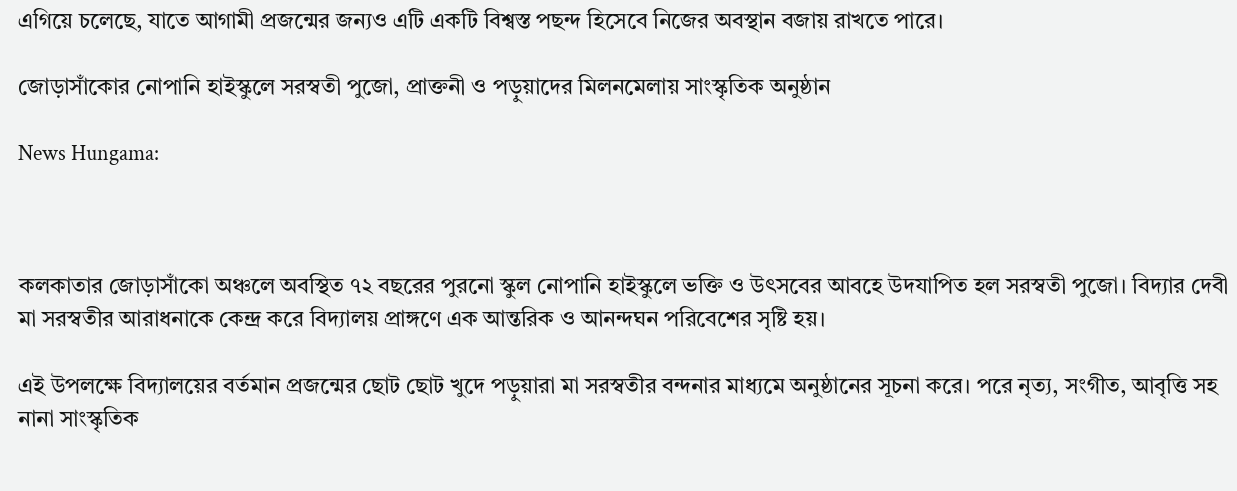এগিয়ে চলেছে, যাতে আগামী প্রজন্মের জন্যও এটি একটি বিশ্বস্ত পছন্দ হিসেবে নিজের অবস্থান বজায় রাখতে পারে।

জোড়াসাঁকোর নোপানি হাইস্কুলে সরস্বতী পুজো, প্রাক্তনী ও পড়ুয়াদের মিলনমেলায় সাংস্কৃতিক অনুষ্ঠান

News Hungama:



কলকাতার জোড়াসাঁকো অঞ্চলে অবস্থিত ৭২ বছরের পুরনো স্কুল নোপানি হাইস্কুলে ভক্তি ও উৎসবের আবহে উদযাপিত হল সরস্বতী পুজো। বিদ্যার দেবী মা সরস্বতীর আরাধনাকে কেন্দ্র করে বিদ্যালয় প্রাঙ্গণে এক আন্তরিক ও আনন্দঘন পরিবেশের সৃষ্টি হয়।

এই উপলক্ষে বিদ্যালয়ের বর্তমান প্রজন্মের ছোট ছোট খুদে পড়ুয়ারা মা সরস্বতীর বন্দনার মাধ্যমে অনুষ্ঠানের সূচনা করে। পরে নৃত্য, সংগীত, আবৃত্তি সহ নানা সাংস্কৃতিক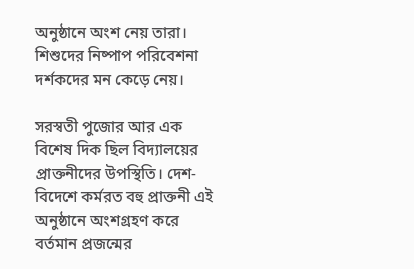অনুষ্ঠানে অংশ নেয় তারা। শিশুদের নিষ্পাপ পরিবেশনা দর্শকদের মন কেড়ে নেয়।

সরস্বতী পুজোর আর এক বিশেষ দিক ছিল বিদ্যালয়ের প্রাক্তনীদের উপস্থিতি। দেশ-বিদেশে কর্মরত বহু প্রাক্তনী এই অনুষ্ঠানে অংশগ্রহণ করে বর্তমান প্রজন্মের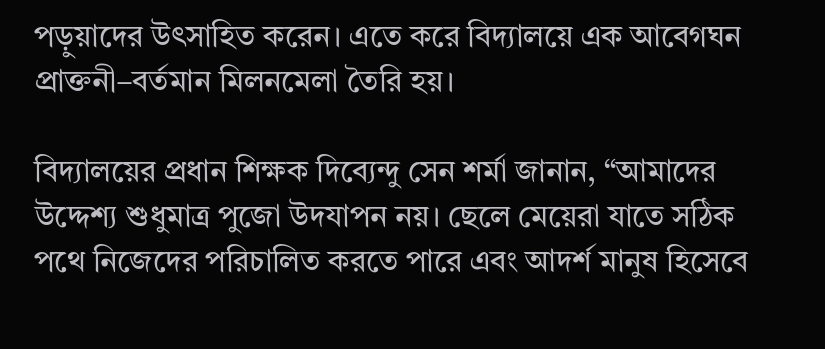পড়ুয়াদের উৎসাহিত করেন। এতে করে বিদ্যালয়ে এক আবেগঘন প্রাক্তনী–বর্তমান মিলনমেলা তৈরি হয়।

বিদ্যালয়ের প্রধান শিক্ষক দিব্যেন্দু সেন শর্মা জানান, “আমাদের উদ্দেশ্য শুধুমাত্র পুজো উদযাপন নয়। ছেলে মেয়েরা যাতে সঠিক পথে নিজেদের পরিচালিত করতে পারে এবং আদর্শ মানুষ হিসেবে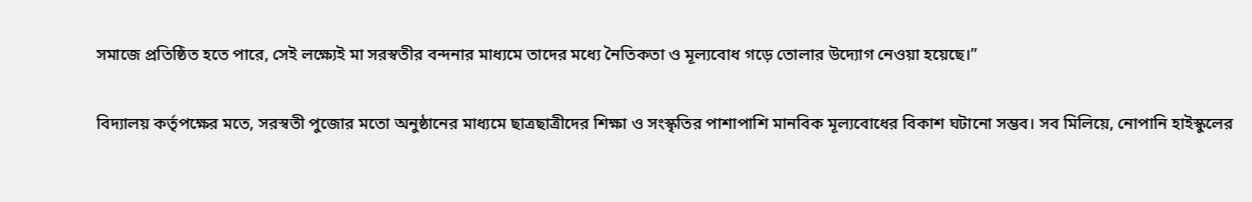সমাজে প্রতিষ্ঠিত হতে পারে, সেই লক্ষ্যেই মা সরস্বতীর বন্দনার মাধ্যমে তাদের মধ্যে নৈতিকতা ও মূল্যবোধ গড়ে তোলার উদ্যোগ নেওয়া হয়েছে।”

বিদ্যালয় কর্তৃপক্ষের মতে, সরস্বতী পুজোর মতো অনুষ্ঠানের মাধ্যমে ছাত্রছাত্রীদের শিক্ষা ও সংস্কৃতির পাশাপাশি মানবিক মূল্যবোধের বিকাশ ঘটানো সম্ভব। সব মিলিয়ে, নোপানি হাইস্কুলের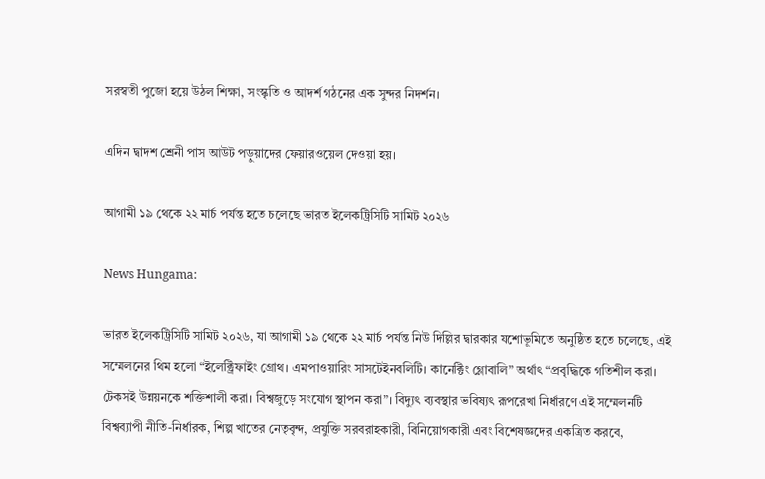সরস্বতী পুজো হয়ে উঠল শিক্ষা, সংস্কৃতি ও আদর্শ গঠনের এক সুন্দর নিদর্শন।

এদিন দ্বাদশ শ্রেনী পাস আউট পড়ুয়াদের ফেয়ারওয়েল দেওয়া হয়।

আগামী ১৯ থেকে ২২ মার্চ পর্যন্ত হতে চলেছে ভারত ইলেকট্রিসিটি সামিট ২০২৬

News Hungama:

ভারত ইলেকট্রিসিটি সামিট ২০২৬, যা আগামী ১৯ থেকে ২২ মার্চ পর্যন্ত নিউ দিল্লির দ্বারকার যশোভূমিতে অনুষ্ঠিত হতে চলেছে, এই সম্মেলনের থিম হলো “ইলেক্ট্রিফাইং গ্রোথ। এমপাওয়ারিং সাসটেইনবলিটি। কানেক্টিং গ্লোবালি” অর্থাৎ “প্রবৃদ্ধিকে গতিশীল করা। টেকসই উন্নয়নকে শক্তিশালী করা। বিশ্বজুড়ে সংযোগ স্থাপন করা”। বিদ্যুৎ ব্যবস্থার ভবিষ্যৎ রূপরেখা নির্ধারণে এই সম্মেলনটি বিশ্বব্যাপী নীতি-নির্ধারক, শিল্প খাতের নেতৃবৃন্দ, প্রযুক্তি সরবরাহকারী, বিনিয়োগকারী এবং বিশেষজ্ঞদের একত্রিত করবে,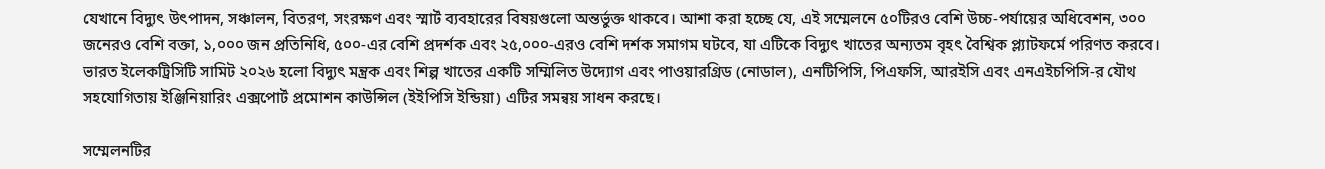যেখানে বিদ্যুৎ উৎপাদন, সঞ্চালন, বিতরণ, সংরক্ষণ এবং স্মার্ট ব্যবহারের বিষয়গুলো অন্তর্ভুক্ত থাকবে। আশা করা হচ্ছে যে, এই সম্মেলনে ৫০টিরও বেশি উচ্চ-পর্যায়ের অধিবেশন, ৩০০ জনেরও বেশি বক্তা, ১,০০০ জন প্রতিনিধি, ৫০০-এর বেশি প্রদর্শক এবং ২৫,০০০-এরও বেশি দর্শক সমাগম ঘটবে, যা এটিকে বিদ্যুৎ খাতের অন্যতম বৃহৎ বৈশ্বিক প্ল্যাটফর্মে পরিণত করবে। ভারত ইলেকট্রিসিটি সামিট ২০২৬ হলো বিদ্যুৎ মন্ত্রক এবং শিল্প খাতের একটি সম্মিলিত উদ্যোগ এবং পাওয়ারগ্রিড (নোডাল), এনটিপিসি, পিএফসি, আরইসি এবং এনএইচপিসি-র যৌথ সহযোগিতায় ইঞ্জিনিয়ারিং এক্সপোর্ট প্রমোশন কাউন্সিল (ইইপিসি ইন্ডিয়া) এটির সমন্বয় সাধন করছে।

সম্মেলনটির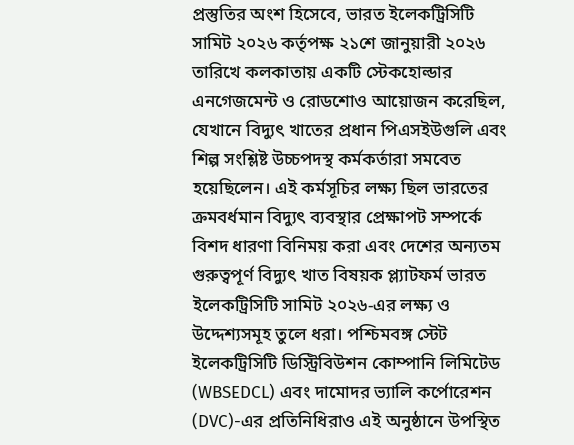প্রস্তুতির অংশ হিসেবে, ভারত ইলেকট্রিসিটি সামিট ২০২৬ কর্তৃপক্ষ ২১শে জানুয়ারী ২০২৬ তারিখে কলকাতায় একটি স্টেকহোল্ডার এনগেজমেন্ট ও রোডশোও আয়োজন করেছিল, যেখানে বিদ্যুৎ খাতের প্রধান পিএসইউগুলি এবং শিল্প সংশ্লিষ্ট উচ্চপদস্থ কর্মকর্তারা সমবেত হয়েছিলেন। এই কর্মসূচির লক্ষ্য ছিল ভারতের ক্রমবর্ধমান বিদ্যুৎ ব্যবস্থার প্রেক্ষাপট সম্পর্কে বিশদ ধারণা বিনিময় করা এবং দেশের অন্যতম গুরুত্বপূর্ণ বিদ্যুৎ খাত বিষয়ক প্ল্যাটফর্ম ভারত ইলেকট্রিসিটি সামিট ২০২৬-এর লক্ষ্য ও উদ্দেশ্যসমূহ তুলে ধরা। পশ্চিমবঙ্গ স্টেট ইলেকট্রিসিটি ডিস্ট্রিবিউশন কোম্পানি লিমিটেড (WBSEDCL) এবং দামোদর ভ্যালি কর্পোরেশন (DVC)-এর প্রতিনিধিরাও এই অনুষ্ঠানে উপস্থিত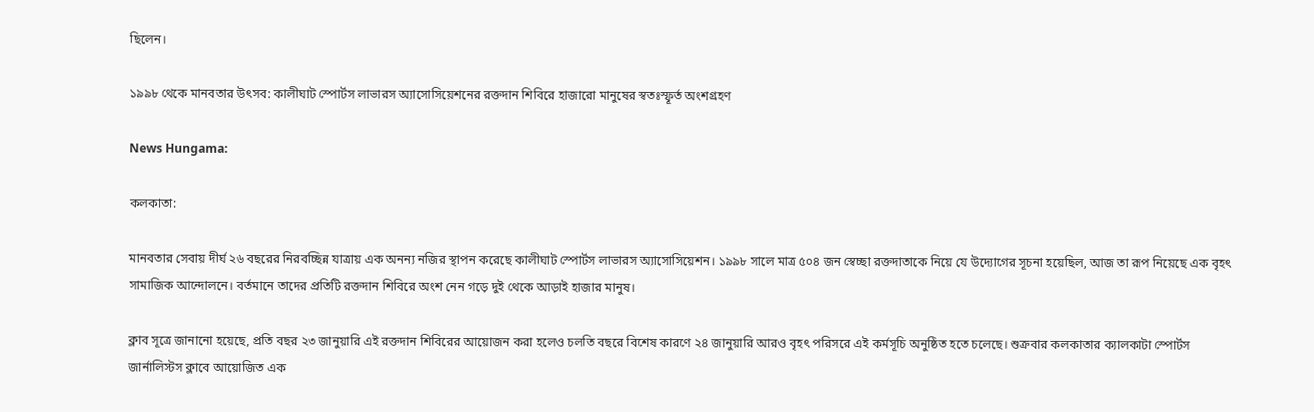ছিলেন।

১৯৯৮ থেকে মানবতার উৎসব: কালীঘাট স্পোর্টস লাভারস অ্যাসোসিয়েশনের রক্তদান শিবিরে হাজারো মানুষের স্বতঃস্ফূর্ত অংশগ্রহণ

News Hungama:

কলকাতা:

মানবতার সেবায় দীর্ঘ ২৬ বছরের নিরবচ্ছিন্ন যাত্রায় এক অনন্য নজির স্থাপন করেছে কালীঘাট স্পোর্টস লাভারস অ্যাসোসিয়েশন। ১৯৯৮ সালে মাত্র ৫০৪ জন স্বেচ্ছা রক্তদাতাকে নিয়ে যে উদ্যোগের সূচনা হয়েছিল, আজ তা রূপ নিয়েছে এক বৃহৎ সামাজিক আন্দোলনে। বর্তমানে তাদের প্রতিটি রক্তদান শিবিরে অংশ নেন গড়ে দুই থেকে আড়াই হাজার মানুষ।

ক্লাব সূত্রে জানানো হয়েছে, প্রতি বছর ২৩ জানুয়ারি এই রক্তদান শিবিরের আয়োজন করা হলেও চলতি বছরে বিশেষ কারণে ২৪ জানুয়ারি আরও বৃহৎ পরিসরে এই কর্মসূচি অনুষ্ঠিত হতে চলেছে। শুক্রবার কলকাতার ক্যালকাটা স্পোর্টস জার্নালিস্টস ক্লাবে আয়োজিত এক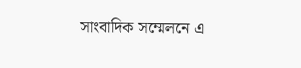সাংবাদিক সম্মেলনে এ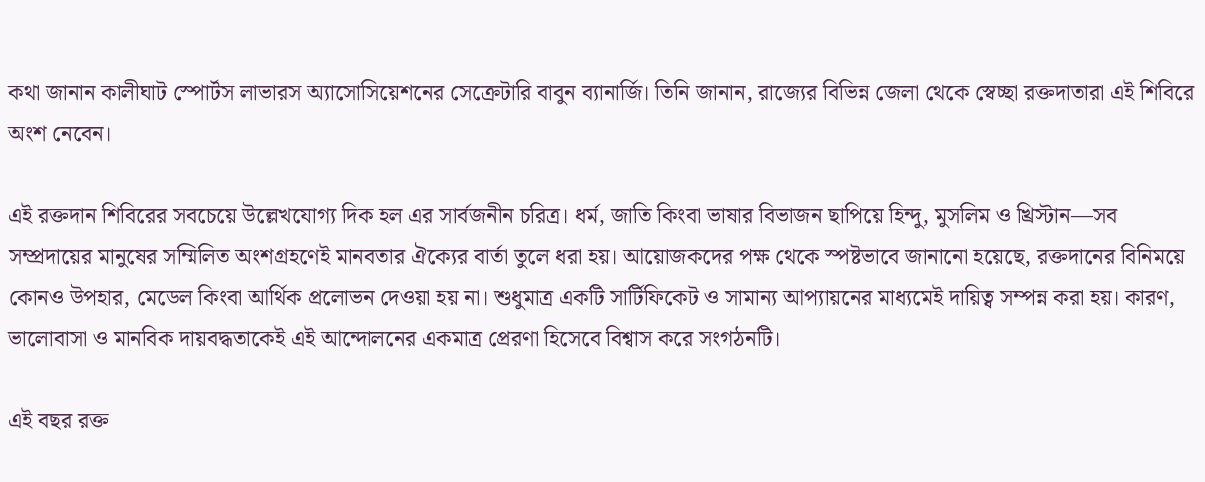কথা জানান কালীঘাট স্পোর্টস লাভারস অ্যাসোসিয়েশনের সেক্রেটারি বাবুন ব্যানার্জি। তিনি জানান, রাজ্যের বিভিন্ন জেলা থেকে স্বেচ্ছা রক্তদাতারা এই শিবিরে অংশ নেবেন।

এই রক্তদান শিবিরের সবচেয়ে উল্লেখযোগ্য দিক হল এর সার্বজনীন চরিত্র। ধর্ম, জাতি কিংবা ভাষার বিভাজন ছাপিয়ে হিন্দু, মুসলিম ও খ্রিস্টান—সব সম্প্রদায়ের মানুষের সম্মিলিত অংশগ্রহণেই মানবতার ঐক্যের বার্তা তুলে ধরা হয়। আয়োজকদের পক্ষ থেকে স্পষ্টভাবে জানানো হয়েছে, রক্তদানের বিনিময়ে কোনও উপহার, মেডেল কিংবা আর্থিক প্রলোভন দেওয়া হয় না। শুধুমাত্র একটি সার্টিফিকেট ও সামান্য আপ্যায়নের মাধ্যমেই দায়িত্ব সম্পন্ন করা হয়। কারণ, ভালোবাসা ও মানবিক দায়বদ্ধতাকেই এই আন্দোলনের একমাত্র প্রেরণা হিসেবে বিশ্বাস করে সংগঠনটি।

এই বছর রক্ত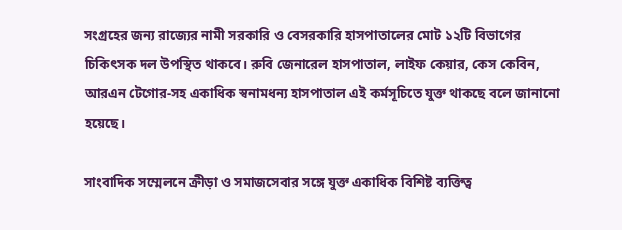সংগ্রহের জন্য রাজ্যের নামী সরকারি ও বেসরকারি হাসপাতালের মোট ১২টি বিভাগের চিকিৎসক দল উপস্থিত থাকবে। রুবি জেনারেল হাসপাতাল, লাইফ কেয়ার, কেস কেবিন, আরএন টেগোর-সহ একাধিক স্বনামধন্য হাসপাতাল এই কর্মসূচিতে যুক্ত থাকছে বলে জানানো হয়েছে।

সাংবাদিক সম্মেলনে ক্রীড়া ও সমাজসেবার সঙ্গে যুক্ত একাধিক বিশিষ্ট ব্যক্তিত্ব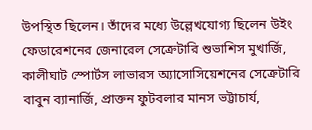উপস্থিত ছিলেন। তাঁদের মধ্যে উল্লেখযোগ্য ছিলেন উইং ফেডারেশনের জেনারেল সেক্রেটারি শুভাশিস মুখার্জি, কালীঘাট স্পোর্টস লাভারস অ্যাসোসিয়েশনের সেক্রেটারি বাবুন ব্যানার্জি, প্রাক্তন ফুটবলার মানস ভট্টাচার্য,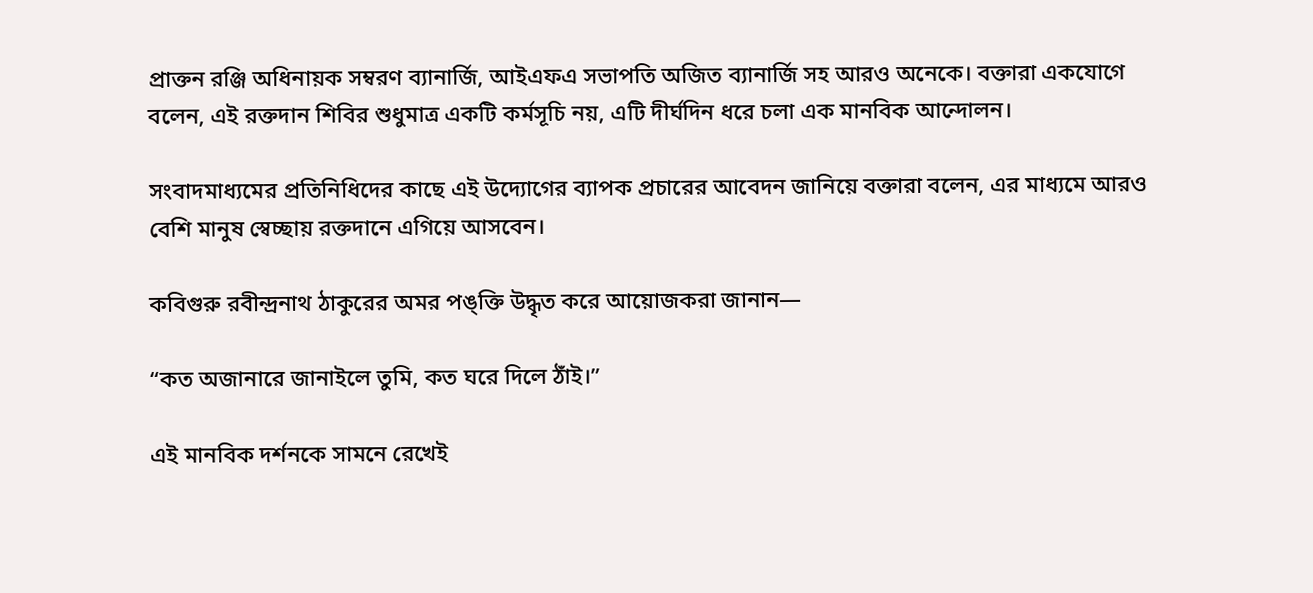প্রাক্তন রঞ্জি অধিনায়ক সম্বরণ ব্যানার্জি, আইএফএ সভাপতি অজিত ব্যানার্জি সহ আরও অনেকে। বক্তারা একযোগে বলেন, এই রক্তদান শিবির শুধুমাত্র একটি কর্মসূচি নয়, এটি দীর্ঘদিন ধরে চলা এক মানবিক আন্দোলন।

সংবাদমাধ্যমের প্রতিনিধিদের কাছে এই উদ্যোগের ব্যাপক প্রচারের আবেদন জানিয়ে বক্তারা বলেন, এর মাধ্যমে আরও বেশি মানুষ স্বেচ্ছায় রক্তদানে এগিয়ে আসবেন।

কবিগুরু রবীন্দ্রনাথ ঠাকুরের অমর পঙ্‌ক্তি উদ্ধৃত করে আয়োজকরা জানান—

“কত অজানারে জানাইলে তুমি, কত ঘরে দিলে ঠাঁই।”

এই মানবিক দর্শনকে সামনে রেখেই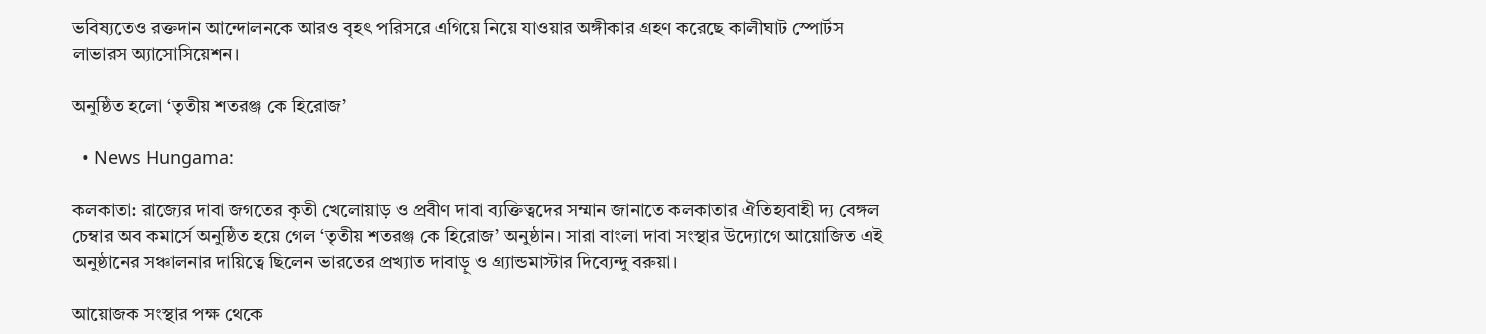ভবিষ্যতেও রক্তদান আন্দোলনকে আরও বৃহৎ পরিসরে এগিয়ে নিয়ে যাওয়ার অঙ্গীকার গ্রহণ করেছে কালীঘাট স্পোর্টস লাভারস অ্যাসোসিয়েশন।

অনুষ্ঠিত হলো ‘তৃতীয় শতরঞ্জ কে হিরোজ’

  • News Hungama:

কলকাতা: রাজ্যের দাবা জগতের কৃতী খেলোয়াড় ও প্রবীণ দাবা ব্যক্তিত্বদের সম্মান জানাতে কলকাতার ঐতিহ্যবাহী দ্য বেঙ্গল চেম্বার অব কমার্সে অনুষ্ঠিত হয়ে গেল ‘তৃতীয় শতরঞ্জ কে হিরোজ’ অনুষ্ঠান। সারা বাংলা দাবা সংস্থার উদ্যোগে আয়োজিত এই অনুষ্ঠানের সঞ্চালনার দায়িত্বে ছিলেন ভারতের প্রখ্যাত দাবাড়ু ও গ্র্যান্ডমাস্টার দিব্যেন্দু বরুয়া।

আয়োজক সংস্থার পক্ষ থেকে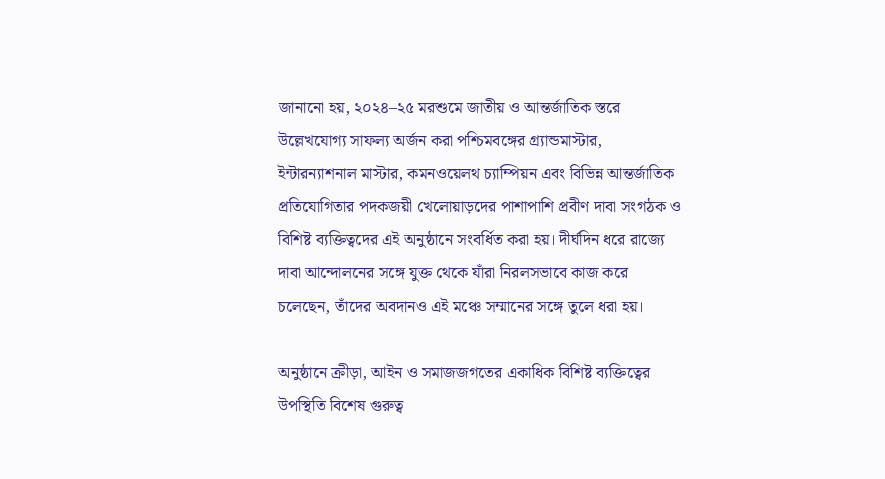জানানো হয়, ২০২৪–২৫ মরশুমে জাতীয় ও আন্তর্জাতিক স্তরে উল্লেখযোগ্য সাফল্য অর্জন করা পশ্চিমবঙ্গের গ্র্যান্ডমাস্টার, ইন্টারন্যাশনাল মাস্টার, কমনওয়েলথ চ্যাম্পিয়ন এবং বিভিন্ন আন্তর্জাতিক প্রতিযোগিতার পদকজয়ী খেলোয়াড়দের পাশাপাশি প্রবীণ দাবা সংগঠক ও বিশিষ্ট ব্যক্তিত্বদের এই অনুষ্ঠানে সংবর্ধিত করা হয়। দীর্ঘদিন ধরে রাজ্যে দাবা আন্দোলনের সঙ্গে যুক্ত থেকে যাঁরা নিরলসভাবে কাজ করে চলেছেন, তাঁদের অবদানও এই মঞ্চে সম্মানের সঙ্গে তুলে ধরা হয়।

অনুষ্ঠানে ক্রীড়া, আইন ও সমাজজগতের একাধিক বিশিষ্ট ব্যক্তিত্বের উপস্থিতি বিশেষ গুরুত্ব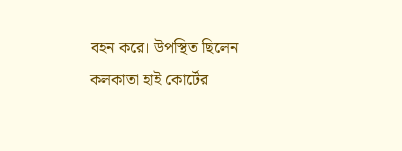বহন করে। উপস্থিত ছিলেন কলকাতা হাই কোর্টের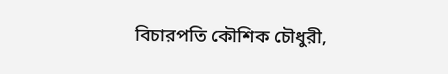বিচারপতি কৌশিক চৌধুরী,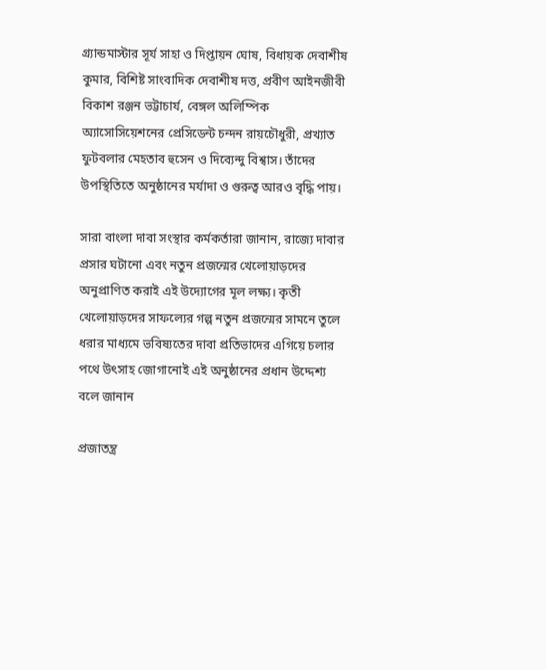গ্র্যান্ডমাস্টার সূর্য সাহা ও দিপ্তায়ন ঘোষ, বিধায়ক দেবাশীষ কুমার, বিশিষ্ট সাংবাদিক দেবাশীষ দত্ত, প্রবীণ আইনজীবী বিকাশ রঞ্জন ভট্টাচার্য, বেঙ্গল অলিম্পিক অ্যাসোসিয়েশনের প্রেসিডেন্ট চন্দন রায়চৌধুরী, প্রখ্যাত ফুটবলার মেহতাব হুসেন ও দিব্যেন্দু বিশ্বাস। তাঁদের উপস্থিতিতে অনুষ্ঠানের মর্যাদা ও গুরুত্ব আরও বৃদ্ধি পায়।

সারা বাংলা দাবা সংস্থার কর্মকর্তারা জানান, রাজ্যে দাবার প্রসার ঘটানো এবং নতুন প্রজন্মের খেলোয়াড়দের অনুপ্রাণিত করাই এই উদ্যোগের মূল লক্ষ্য। কৃতী খেলোয়াড়দের সাফল্যের গল্প নতুন প্রজন্মের সামনে তুলে ধরার মাধ্যমে ভবিষ্যতের দাবা প্রতিভাদের এগিয়ে চলার পথে উৎসাহ জোগানোই এই অনুষ্ঠানের প্রধান উদ্দেশ্য বলে জানান

প্রজাতন্ত্র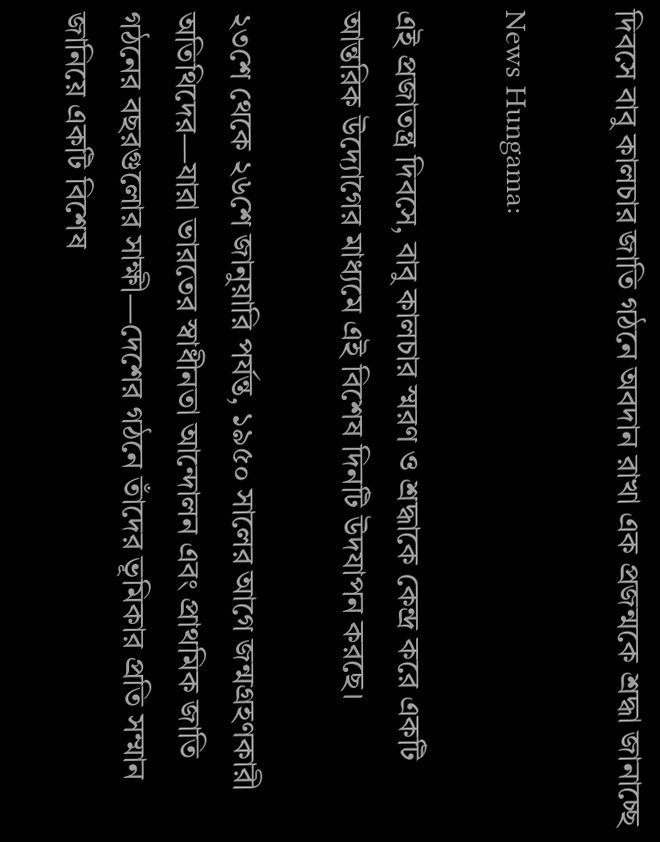দিবসে বাবু কালচার জাতি গঠনে অবদান রাখা এক প্রজন্মকে শ্রদ্ধা জানাচ্ছে

News Hungama:

এই প্রজাতন্ত্র দিবসে, বাবু কালচার স্মরণ ও শ্রদ্ধাকে কেন্দ্র করে একটি আন্তরিক উদ্যোগের মাধ্যমে এই বিশেষ দিনটি উদযাপন করছে।

২৩শে থেকে ২৬শে জানুয়ারি পর্যন্ত, ১৯৫০ সালের আগে জন্মগ্রহণকারী অতিথিদের—যারা ভারতের স্বাধীনতা আন্দোলন এবং প্রাথমিক জাতি গঠনের বছরগুলোর সাক্ষী—দেশের গঠনে তাঁদের ভূমিকার প্রতি সম্মান জানিয়ে একটি বিশেষ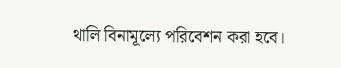থালি বিনামূল্যে পরিবেশন করা হবে।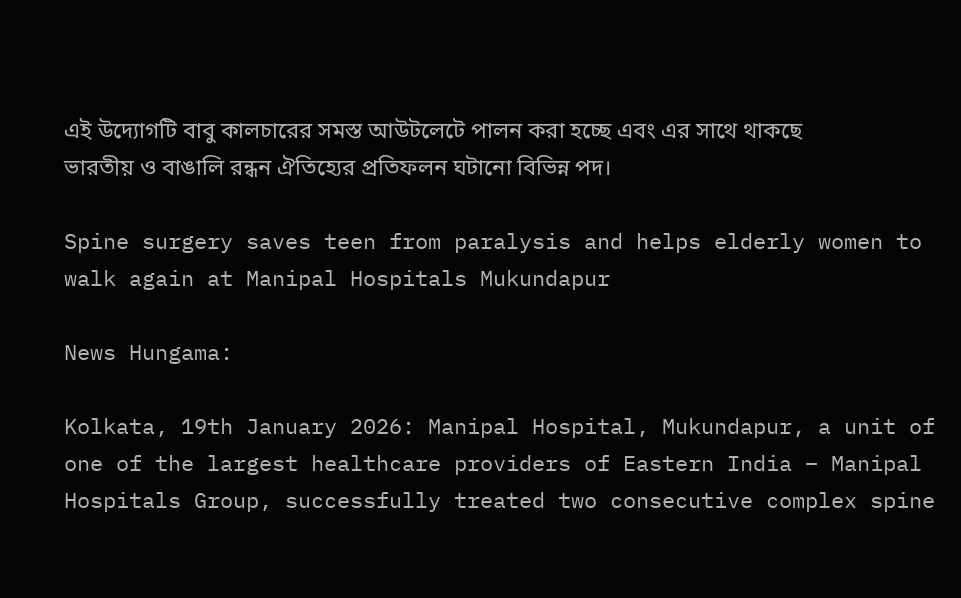এই উদ্যোগটি বাবু কালচারের সমস্ত আউটলেটে পালন করা হচ্ছে এবং এর সাথে থাকছে ভারতীয় ও বাঙালি রন্ধন ঐতিহ্যের প্রতিফলন ঘটানো বিভিন্ন পদ।

Spine surgery saves teen from paralysis and helps elderly women to walk again at Manipal Hospitals Mukundapur

News Hungama:

Kolkata, 19th January 2026: Manipal Hospital, Mukundapur, a unit of one of the largest healthcare providers of Eastern India – Manipal Hospitals Group, successfully treated two consecutive complex spine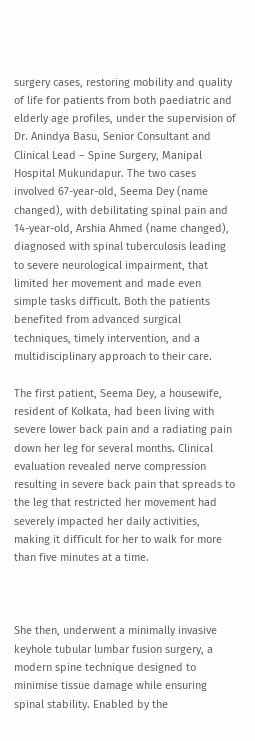surgery cases, restoring mobility and quality of life for patients from both paediatric and elderly age profiles, under the supervision of Dr. Anindya Basu, Senior Consultant and Clinical Lead – Spine Surgery, Manipal Hospital Mukundapur. The two cases involved 67-year-old, Seema Dey (name changed), with debilitating spinal pain and 14-year-old, Arshia Ahmed (name changed), diagnosed with spinal tuberculosis leading to severe neurological impairment, that limited her movement and made even simple tasks difficult. Both the patients benefited from advanced surgical techniques, timely intervention, and a multidisciplinary approach to their care.

The first patient, Seema Dey, a housewife, resident of Kolkata, had been living with severe lower back pain and a radiating pain down her leg for several months. Clinical evaluation revealed nerve compression resulting in severe back pain that spreads to the leg that restricted her movement had severely impacted her daily activities, making it difficult for her to walk for more than five minutes at a time.



She then, underwent a minimally invasive keyhole tubular lumbar fusion surgery, a modern spine technique designed to minimise tissue damage while ensuring spinal stability. Enabled by the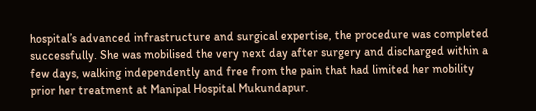hospital’s advanced infrastructure and surgical expertise, the procedure was completed successfully. She was mobilised the very next day after surgery and discharged within a few days, walking independently and free from the pain that had limited her mobility prior her treatment at Manipal Hospital Mukundapur.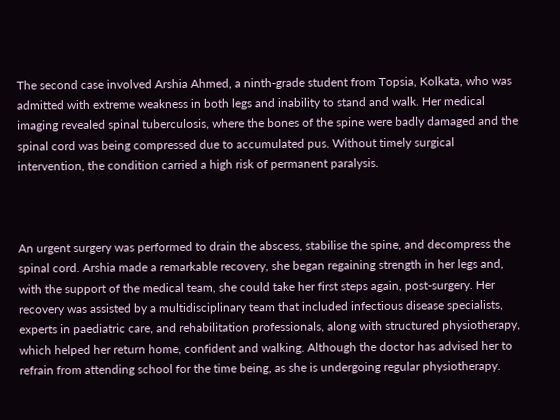The second case involved Arshia Ahmed, a ninth-grade student from Topsia, Kolkata, who was admitted with extreme weakness in both legs and inability to stand and walk. Her medical imaging revealed spinal tuberculosis, where the bones of the spine were badly damaged and the spinal cord was being compressed due to accumulated pus. Without timely surgical intervention, the condition carried a high risk of permanent paralysis.



An urgent surgery was performed to drain the abscess, stabilise the spine, and decompress the spinal cord. Arshia made a remarkable recovery, she began regaining strength in her legs and, with the support of the medical team, she could take her first steps again, post-surgery. Her recovery was assisted by a multidisciplinary team that included infectious disease specialists, experts in paediatric care, and rehabilitation professionals, along with structured physiotherapy, which helped her return home, confident and walking. Although the doctor has advised her to refrain from attending school for the time being, as she is undergoing regular physiotherapy.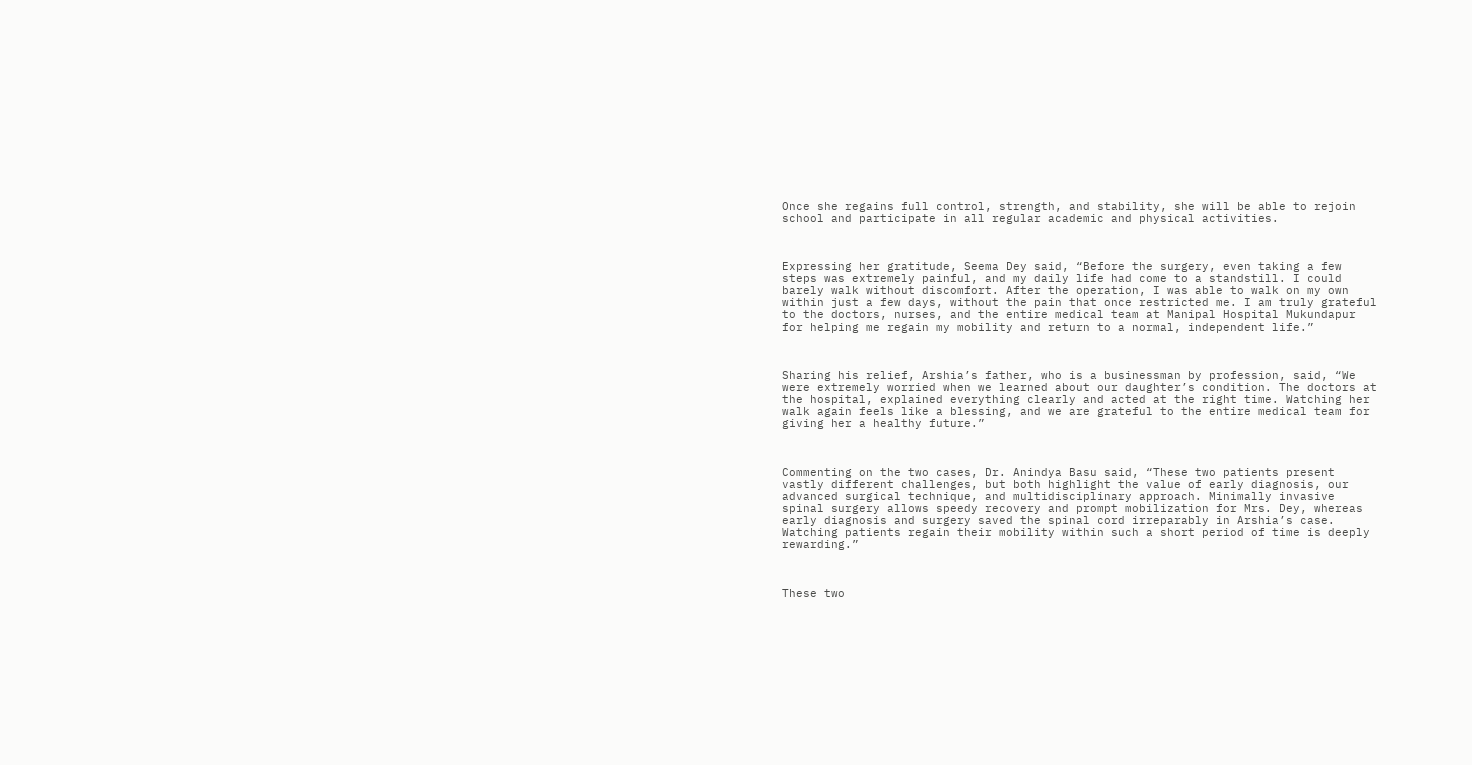Once she regains full control, strength, and stability, she will be able to rejoin school and participate in all regular academic and physical activities.



Expressing her gratitude, Seema Dey said, “Before the surgery, even taking a few steps was extremely painful, and my daily life had come to a standstill. I could barely walk without discomfort. After the operation, I was able to walk on my own within just a few days, without the pain that once restricted me. I am truly grateful to the doctors, nurses, and the entire medical team at Manipal Hospital Mukundapur for helping me regain my mobility and return to a normal, independent life.”



Sharing his relief, Arshia’s father, who is a businessman by profession, said, “We were extremely worried when we learned about our daughter’s condition. The doctors at the hospital, explained everything clearly and acted at the right time. Watching her walk again feels like a blessing, and we are grateful to the entire medical team for giving her a healthy future.”



Commenting on the two cases, Dr. Anindya Basu said, “These two patients present vastly different challenges, but both highlight the value of early diagnosis, our advanced surgical technique, and multidisciplinary approach. Minimally invasive spinal surgery allows speedy recovery and prompt mobilization for Mrs. Dey, whereas early diagnosis and surgery saved the spinal cord irreparably in Arshia’s case. Watching patients regain their mobility within such a short period of time is deeply rewarding.”



These two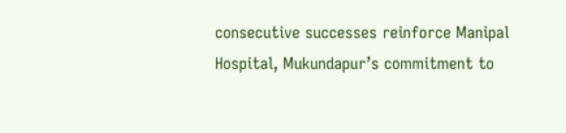consecutive successes reinforce Manipal Hospital, Mukundapur’s commitment to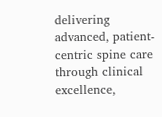delivering advanced, patient-centric spine care through clinical excellence,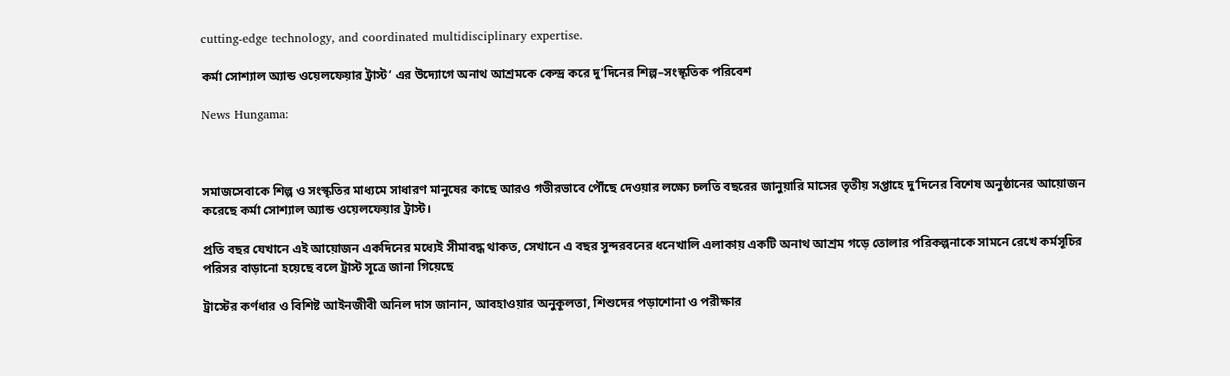cutting-edge technology, and coordinated multidisciplinary expertise.

কর্মা সোশ্যাল অ্যান্ড ওয়েলফেয়ার ট্রাস্ট’ এর উদ্যোগে অনাথ আশ্রমকে কেন্দ্র করে দু’দিনের শিল্প–সংস্কৃতিক পরিবেশ

News Hungama:



সমাজসেবাকে শিল্প ও সংস্কৃতির মাধ্যমে সাধারণ মানুষের কাছে আরও গভীরভাবে পৌঁছে দেওয়ার লক্ষ্যে চলতি বছরের জানুয়ারি মাসের তৃতীয় সপ্তাহে দু’দিনের বিশেষ অনুষ্ঠানের আয়োজন করেছে কর্মা সোশ্যাল অ্যান্ড ওয়েলফেয়ার ট্রাস্ট।

প্রতি বছর যেখানে এই আয়োজন একদিনের মধ্যেই সীমাবদ্ধ থাকত, সেখানে এ বছর সুন্দরবনের ধনেখালি এলাকায় একটি অনাথ আশ্রম গড়ে তোলার পরিকল্পনাকে সামনে রেখে কর্মসূচির পরিসর বাড়ানো হয়েছে বলে ট্রাস্ট সূত্রে জানা গিয়েছে

ট্রাস্টের কর্ণধার ও বিশিষ্ট আইনজীবী অনিল দাস জানান, আবহাওয়ার অনুকূলতা, শিশুদের পড়াশোনা ও পরীক্ষার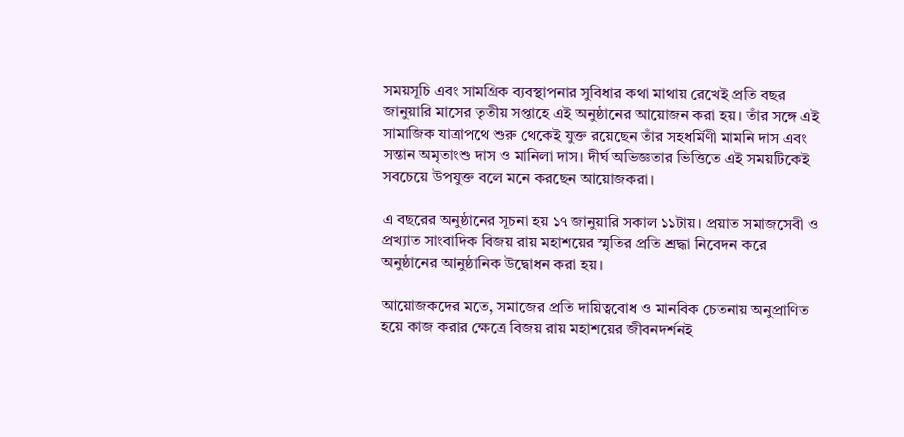সময়সূচি এবং সামগ্রিক ব্যবস্থাপনার সুবিধার কথা মাথায় রেখেই প্রতি বছর জানুয়ারি মাসের তৃতীয় সপ্তাহে এই অনুষ্ঠানের আয়োজন করা হয়। তাঁর সঙ্গে এই সামাজিক যাত্রাপথে শুরু থেকেই যুক্ত রয়েছেন তাঁর সহধর্মিণী মামনি দাস এবং সন্তান অমৃতাংশু দাস ও মানিলা দাস। দীর্ঘ অভিজ্ঞতার ভিত্তিতে এই সময়টিকেই সবচেয়ে উপযুক্ত বলে মনে করছেন আয়োজকরা।

এ বছরের অনুষ্ঠানের সূচনা হয় ১৭ জানুয়ারি সকাল ১১টায়। প্রয়াত সমাজসেবী ও প্রখ্যাত সাংবাদিক বিজয় রায় মহাশয়ের স্মৃতির প্রতি শ্রদ্ধা নিবেদন করে অনুষ্ঠানের আনুষ্ঠানিক উদ্বোধন করা হয়।

আয়োজকদের মতে, সমাজের প্রতি দায়িত্ববোধ ও মানবিক চেতনায় অনুপ্রাণিত হয়ে কাজ করার ক্ষেত্রে বিজয় রায় মহাশয়ের জীবনদর্শনই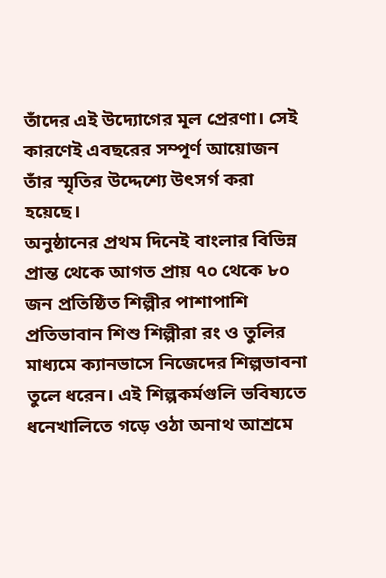তাঁদের এই উদ্যোগের মূল প্রেরণা। সেই কারণেই এবছরের সম্পূর্ণ আয়োজন তাঁর স্মৃতির উদ্দেশ্যে উৎসর্গ করা হয়েছে।
অনুষ্ঠানের প্রথম দিনেই বাংলার বিভিন্ন প্রান্ত থেকে আগত প্রায় ৭০ থেকে ৮০ জন প্রতিষ্ঠিত শিল্পীর পাশাপাশি প্রতিভাবান শিশু শিল্পীরা রং ও তুলির মাধ্যমে ক্যানভাসে নিজেদের শিল্পভাবনা তুলে ধরেন। এই শিল্পকর্মগুলি ভবিষ্যতে ধনেখালিতে গড়ে ওঠা অনাথ আশ্রমে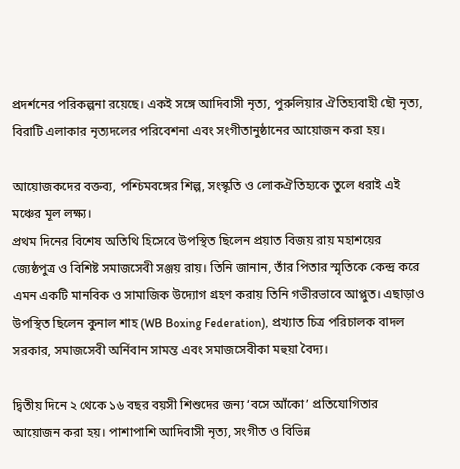প্রদর্শনের পরিকল্পনা রয়েছে। একই সঙ্গে আদিবাসী নৃত্য, পুরুলিয়ার ঐতিহ্যবাহী ছৌ নৃত্য, বিরাটি এলাকার নৃত্যদলের পরিবেশনা এবং সংগীতানুষ্ঠানের আয়োজন করা হয়।

আয়োজকদের বক্তব্য, পশ্চিমবঙ্গের শিল্প, সংস্কৃতি ও লোকঐতিহ্যকে তুলে ধরাই এই মঞ্চের মূল লক্ষ্য।
প্রথম দিনের বিশেষ অতিথি হিসেবে উপস্থিত ছিলেন প্রয়াত বিজয় রায় মহাশয়ের জ্যেষ্ঠপুত্র ও বিশিষ্ট সমাজসেবী সঞ্জয় রায়। তিনি জানান, তাঁর পিতার স্মৃতিকে কেন্দ্র করে এমন একটি মানবিক ও সামাজিক উদ্যোগ গ্রহণ করায় তিনি গভীরভাবে আপ্লুত। এছাড়াও উপস্থিত ছিলেন কুনাল শাহ (WB Boxing Federation), প্রখ্যাত চিত্র পরিচালক বাদল সরকার, সমাজসেবী অর্নিবান সামন্ত এবং সমাজসেবীকা মহুয়া বৈদ্য।

দ্বিতীয় দিনে ২ থেকে ১৬ বছর বয়সী শিশুদের জন্য ‘বসে আঁকো’ প্রতিযোগিতার আয়োজন করা হয়। পাশাপাশি আদিবাসী নৃত্য, সংগীত ও বিভিন্ন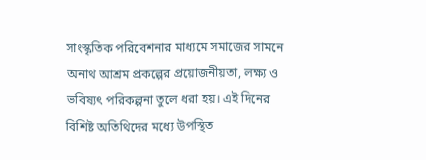সাংস্কৃতিক পরিবেশনার মাধ্যমে সমাজের সামনে অনাথ আশ্রম প্রকল্পের প্রয়োজনীয়তা, লক্ষ্য ও ভবিষ্যৎ পরিকল্পনা তুলে ধরা হয়। এই দিনের বিশিষ্ট অতিথিদের মধ্যে উপস্থিত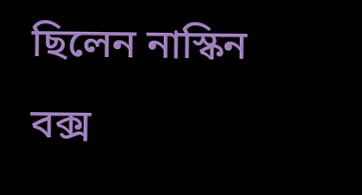ছিলেন নাস্কিন বক্স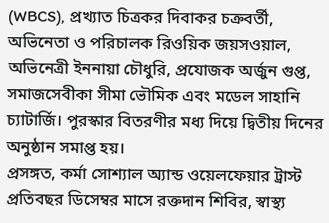(WBCS), প্রখ্যাত চিত্রকর দিবাকর চক্রবর্তী, অভিনেতা ও পরিচালক রিওয়িক জয়সওয়াল, অভিনেত্রী ইননায়া চৌধুরি, প্রযোজক অর্জুন গুপ্ত, সমাজসেবীকা সীমা ভৌমিক এবং মডেল সাহানি চ্যাটার্জি। পুরস্কার বিতরণীর মধ্য দিয়ে দ্বিতীয় দিনের অনুষ্ঠান সমাপ্ত হয়।
প্রসঙ্গত, কর্মা সোশ্যাল অ্যান্ড ওয়েলফেয়ার ট্রাস্ট প্রতিবছর ডিসেম্বর মাসে রক্তদান শিবির, স্বাস্থ্য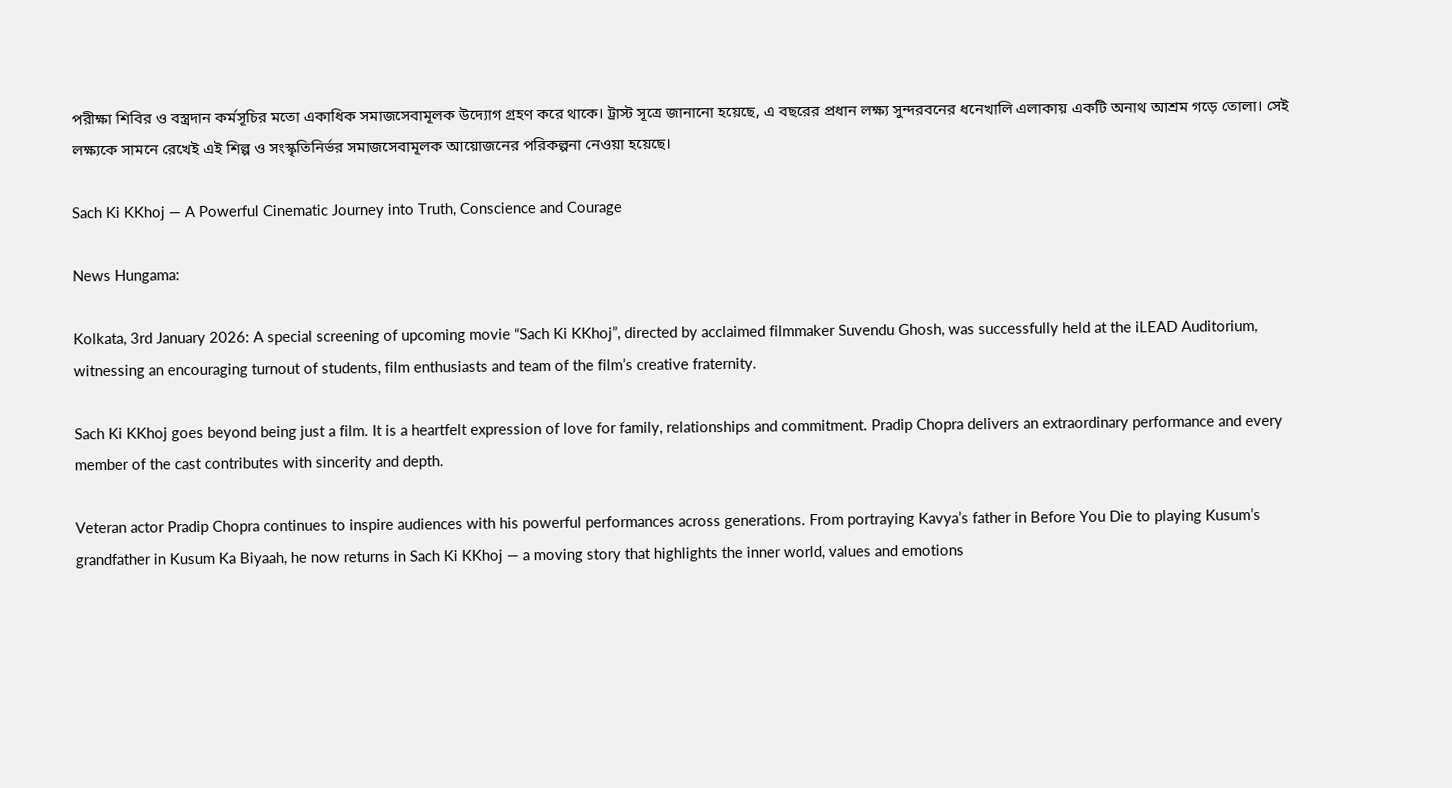পরীক্ষা শিবির ও বস্ত্রদান কর্মসূচির মতো একাধিক সমাজসেবামূলক উদ্যোগ গ্রহণ করে থাকে। ট্রাস্ট সূত্রে জানানো হয়েছে, এ বছরের প্রধান লক্ষ্য সুন্দরবনের ধনেখালি এলাকায় একটি অনাথ আশ্রম গড়ে তোলা। সেই লক্ষ্যকে সামনে রেখেই এই শিল্প ও সংস্কৃতিনির্ভর সমাজসেবামূলক আয়োজনের পরিকল্পনা নেওয়া হয়েছে।

Sach Ki KKhoj — A Powerful Cinematic Journey into Truth, Conscience and Courage

News Hungama:

Kolkata, 3rd January 2026: A special screening of upcoming movie “Sach Ki KKhoj”, directed by acclaimed filmmaker Suvendu Ghosh, was successfully held at the iLEAD Auditorium, witnessing an encouraging turnout of students, film enthusiasts and team of the film’s creative fraternity.

Sach Ki KKhoj goes beyond being just a film. It is a heartfelt expression of love for family, relationships and commitment. Pradip Chopra delivers an extraordinary performance and every member of the cast contributes with sincerity and depth.

Veteran actor Pradip Chopra continues to inspire audiences with his powerful performances across generations. From portraying Kavya’s father in Before You Die to playing Kusum’s grandfather in Kusum Ka Biyaah, he now returns in Sach Ki KKhoj — a moving story that highlights the inner world, values and emotions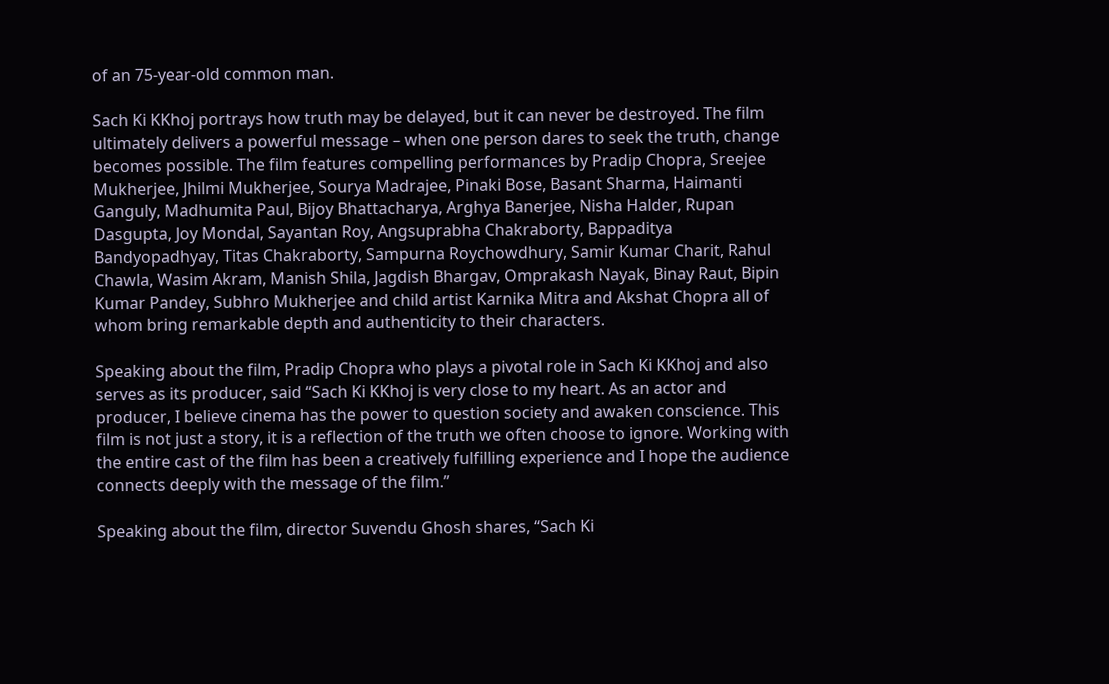of an 75-year-old common man.

Sach Ki KKhoj portrays how truth may be delayed, but it can never be destroyed. The film ultimately delivers a powerful message – when one person dares to seek the truth, change becomes possible. The film features compelling performances by Pradip Chopra, Sreejee Mukherjee, Jhilmi Mukherjee, Sourya Madrajee, Pinaki Bose, Basant Sharma, Haimanti Ganguly, Madhumita Paul, Bijoy Bhattacharya, Arghya Banerjee, Nisha Halder, Rupan Dasgupta, Joy Mondal, Sayantan Roy, Angsuprabha Chakraborty, Bappaditya Bandyopadhyay, Titas Chakraborty, Sampurna Roychowdhury, Samir Kumar Charit, Rahul Chawla, Wasim Akram, Manish Shila, Jagdish Bhargav, Omprakash Nayak, Binay Raut, Bipin Kumar Pandey, Subhro Mukherjee and child artist Karnika Mitra and Akshat Chopra all of whom bring remarkable depth and authenticity to their characters.

Speaking about the film, Pradip Chopra who plays a pivotal role in Sach Ki KKhoj and also serves as its producer, said “Sach Ki KKhoj is very close to my heart. As an actor and producer, I believe cinema has the power to question society and awaken conscience. This film is not just a story, it is a reflection of the truth we often choose to ignore. Working with the entire cast of the film has been a creatively fulfilling experience and I hope the audience connects deeply with the message of the film.”

Speaking about the film, director Suvendu Ghosh shares, “Sach Ki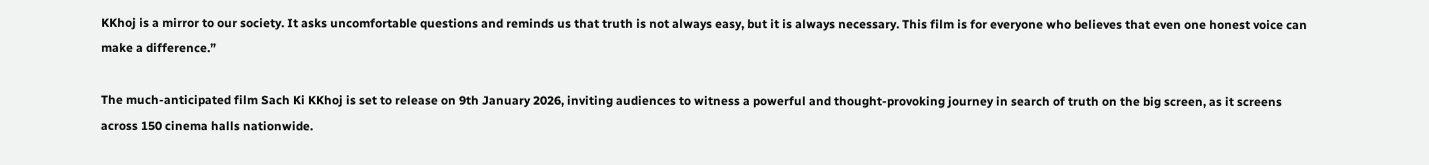KKhoj is a mirror to our society. It asks uncomfortable questions and reminds us that truth is not always easy, but it is always necessary. This film is for everyone who believes that even one honest voice can make a difference.”

The much-anticipated film Sach Ki KKhoj is set to release on 9th January 2026, inviting audiences to witness a powerful and thought-provoking journey in search of truth on the big screen, as it screens across 150 cinema halls nationwide.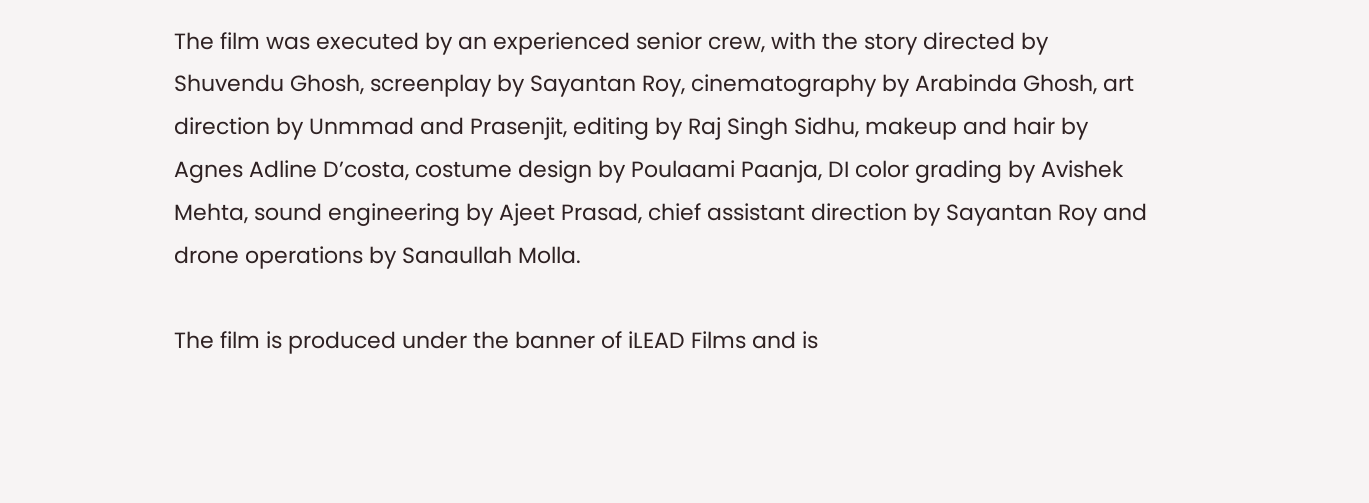The film was executed by an experienced senior crew, with the story directed by Shuvendu Ghosh, screenplay by Sayantan Roy, cinematography by Arabinda Ghosh, art direction by Unmmad and Prasenjit, editing by Raj Singh Sidhu, makeup and hair by Agnes Adline D’costa, costume design by Poulaami Paanja, DI color grading by Avishek Mehta, sound engineering by Ajeet Prasad, chief assistant direction by Sayantan Roy and drone operations by Sanaullah Molla.

The film is produced under the banner of iLEAD Films and is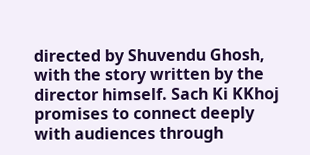directed by Shuvendu Ghosh, with the story written by the director himself. Sach Ki KKhoj promises to connect deeply with audiences through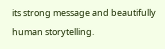its strong message and beautifully human storytelling.